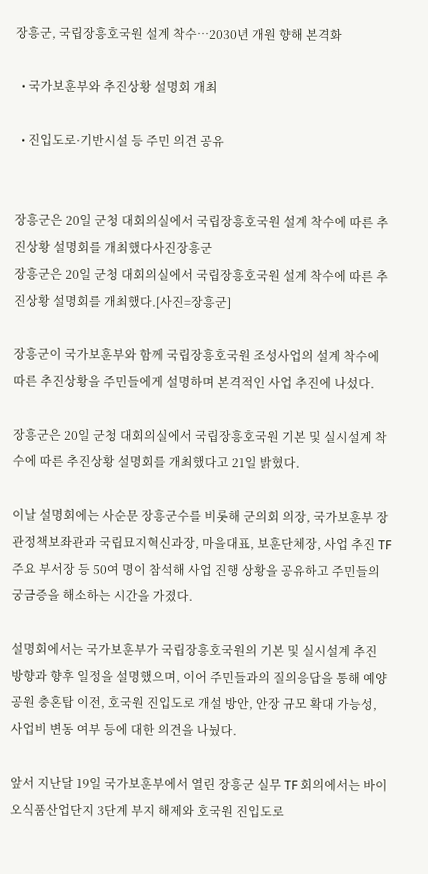장흥군, 국립장흥호국원 설계 착수…2030년 개원 향해 본격화

  • 국가보훈부와 추진상황 설명회 개최

  • 진입도로·기반시설 등 주민 의견 공유


장흥군은 20일 군청 대회의실에서 국립장흥호국원 설계 착수에 따른 추진상황 설명회를 개최했다사진장흥군
장흥군은 20일 군청 대회의실에서 국립장흥호국원 설계 착수에 따른 추진상황 설명회를 개최했다.[사진=장흥군]

장흥군이 국가보훈부와 함께 국립장흥호국원 조성사업의 설계 착수에 따른 추진상황을 주민들에게 설명하며 본격적인 사업 추진에 나섰다.

장흥군은 20일 군청 대회의실에서 국립장흥호국원 기본 및 실시설계 착수에 따른 추진상황 설명회를 개최했다고 21일 밝혔다.

이날 설명회에는 사순문 장흥군수를 비롯해 군의회 의장, 국가보훈부 장관정책보좌관과 국립묘지혁신과장, 마을대표, 보훈단체장, 사업 추진 TF 주요 부서장 등 50여 명이 참석해 사업 진행 상황을 공유하고 주민들의 궁금증을 해소하는 시간을 가졌다.

설명회에서는 국가보훈부가 국립장흥호국원의 기본 및 실시설계 추진 방향과 향후 일정을 설명했으며, 이어 주민들과의 질의응답을 통해 예양공원 충혼탑 이전, 호국원 진입도로 개설 방안, 안장 규모 확대 가능성, 사업비 변동 여부 등에 대한 의견을 나눴다.

앞서 지난달 19일 국가보훈부에서 열린 장흥군 실무 TF 회의에서는 바이오식품산업단지 3단계 부지 해제와 호국원 진입도로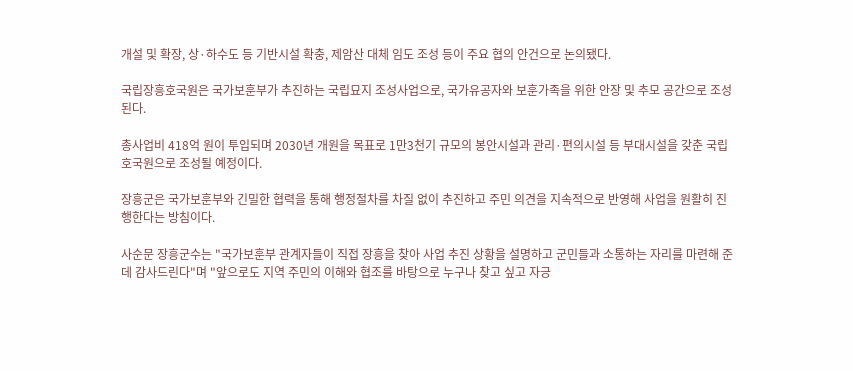개설 및 확장, 상·하수도 등 기반시설 확충, 제암산 대체 임도 조성 등이 주요 협의 안건으로 논의됐다.

국립장흥호국원은 국가보훈부가 추진하는 국립묘지 조성사업으로, 국가유공자와 보훈가족을 위한 안장 및 추모 공간으로 조성된다.

총사업비 418억 원이 투입되며 2030년 개원을 목표로 1만3천기 규모의 봉안시설과 관리·편의시설 등 부대시설을 갖춘 국립호국원으로 조성될 예정이다.

장흥군은 국가보훈부와 긴밀한 협력을 통해 행정절차를 차질 없이 추진하고 주민 의견을 지속적으로 반영해 사업을 원활히 진행한다는 방침이다.

사순문 장흥군수는 "국가보훈부 관계자들이 직접 장흥을 찾아 사업 추진 상황을 설명하고 군민들과 소통하는 자리를 마련해 준 데 감사드린다"며 "앞으로도 지역 주민의 이해와 협조를 바탕으로 누구나 찾고 싶고 자긍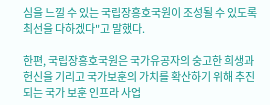심을 느낄 수 있는 국립장흥호국원이 조성될 수 있도록 최선을 다하겠다"고 말했다.

한편, 국립장흥호국원은 국가유공자의 숭고한 희생과 헌신을 기리고 국가보훈의 가치를 확산하기 위해 추진되는 국가 보훈 인프라 사업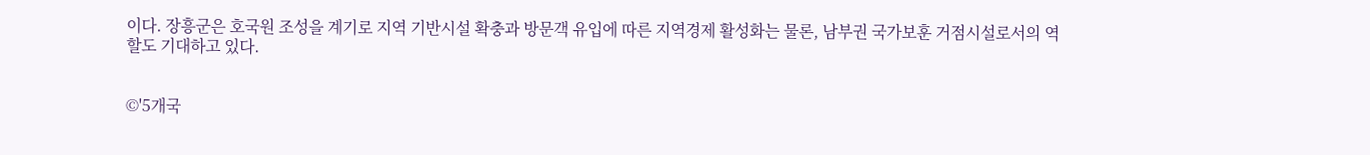이다. 장흥군은 호국원 조성을 계기로 지역 기반시설 확충과 방문객 유입에 따른 지역경제 활성화는 물론, 남부권 국가보훈 거점시설로서의 역할도 기대하고 있다.


©'5개국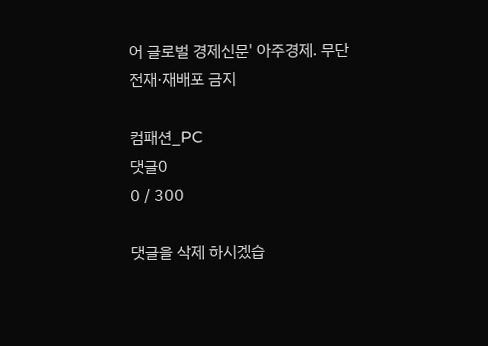어 글로벌 경제신문' 아주경제. 무단전재·재배포 금지

컴패션_PC
댓글0
0 / 300

댓글을 삭제 하시겠습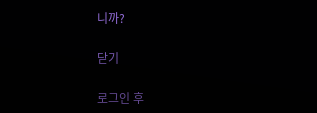니까?

닫기

로그인 후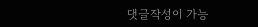댓글작성이 가능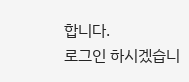합니다.
로그인 하시겠습니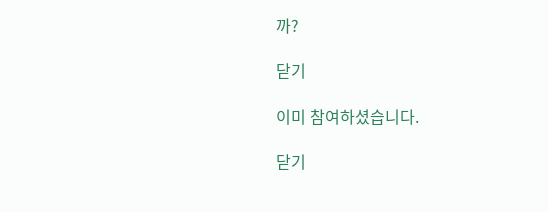까?

닫기

이미 참여하셨습니다.

닫기